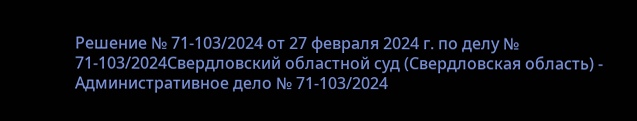Решение № 71-103/2024 от 27 февраля 2024 г. по делу № 71-103/2024Свердловский областной суд (Свердловская область) - Административное дело № 71-103/2024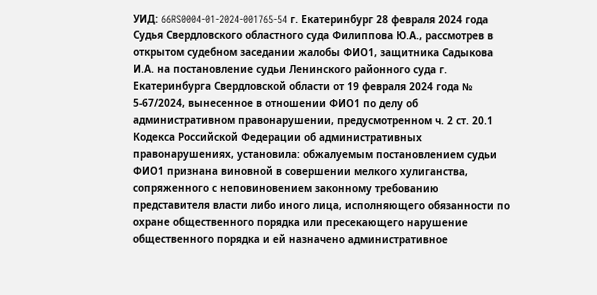УИД: 66RS0004-01-2024-001765-54 г. Екатеринбург 28 февраля 2024 года Судья Свердловского областного суда Филиппова Ю.А., рассмотрев в открытом судебном заседании жалобы ФИО1, защитника Садыкова И.А. на постановление судьи Ленинского районного суда г. Екатеринбурга Свердловской области от 19 февраля 2024 года № 5-67/2024, вынесенное в отношении ФИО1 по делу об административном правонарушении, предусмотренном ч. 2 ст. 20.1 Кодекса Российской Федерации об административных правонарушениях, установила: обжалуемым постановлением судьи ФИО1 признана виновной в совершении мелкого хулиганства, сопряженного с неповиновением законному требованию представителя власти либо иного лица, исполняющего обязанности по охране общественного порядка или пресекающего нарушение общественного порядка и ей назначено административное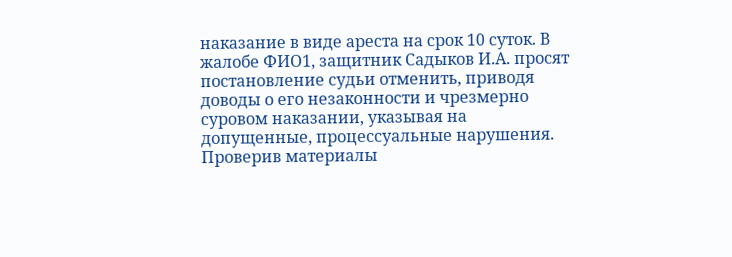наказание в виде ареста на срок 10 суток. В жалобе ФИО1, защитник Садыков И.А. просят постановление судьи отменить, приводя доводы о его незаконности и чрезмерно суровом наказании, указывая на допущенные, процессуальные нарушения. Проверив материалы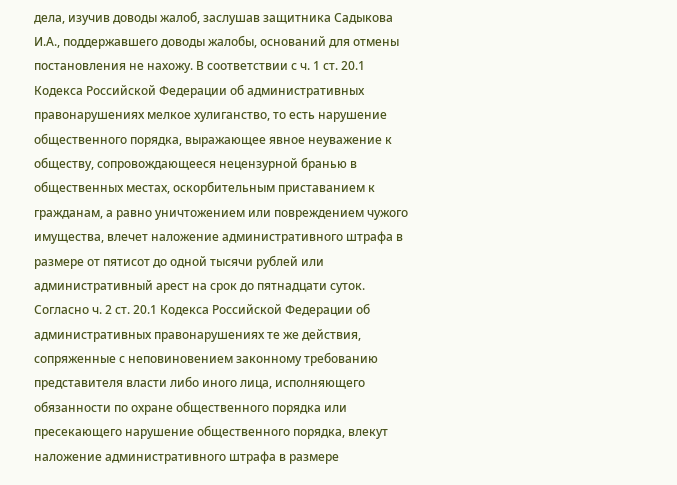дела, изучив доводы жалоб, заслушав защитника Садыкова И.А., поддержавшего доводы жалобы, оснований для отмены постановления не нахожу. В соответствии с ч. 1 ст. 20.1 Кодекса Российской Федерации об административных правонарушениях мелкое хулиганство, то есть нарушение общественного порядка, выражающее явное неуважение к обществу, сопровождающееся нецензурной бранью в общественных местах, оскорбительным приставанием к гражданам, а равно уничтожением или повреждением чужого имущества, влечет наложение административного штрафа в размере от пятисот до одной тысячи рублей или административный арест на срок до пятнадцати суток. Согласно ч. 2 ст. 20.1 Кодекса Российской Федерации об административных правонарушениях те же действия, сопряженные с неповиновением законному требованию представителя власти либо иного лица, исполняющего обязанности по охране общественного порядка или пресекающего нарушение общественного порядка, влекут наложение административного штрафа в размере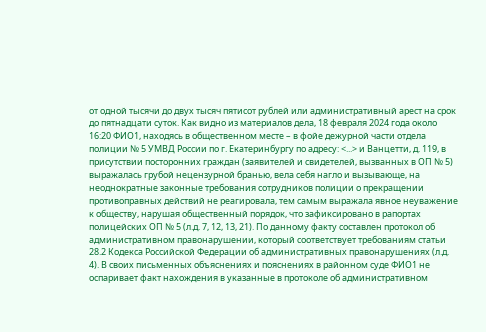от одной тысячи до двух тысяч пятисот рублей или административный арест на срок до пятнадцати суток. Как видно из материалов дела, 18 февраля 2024 года около 16:20 ФИО1, находясь в общественном месте – в фойе дежурной части отдела полиции № 5 УМВД России по г. Екатеринбургу по адресу: <...> и Ванцетти, д. 119, в присутствии посторонних граждан (заявителей и свидетелей, вызванных в ОП № 5) выражалась грубой нецензурной бранью, вела себя нагло и вызывающе, на неоднократные законные требования сотрудников полиции о прекращении противоправных действий не реагировала, тем самым выражала явное неуважение к обществу, нарушая общественный порядок, что зафиксировано в рапортах полицейских ОП № 5 (л.д. 7, 12, 13, 21). По данному факту составлен протокол об административном правонарушении, который соответствует требованиям статьи 28.2 Кодекса Российской Федерации об административных правонарушениях (л.д. 4). В своих письменных объяснениях и пояснениях в районном суде ФИО1 не оспаривает факт нахождения в указанные в протоколе об административном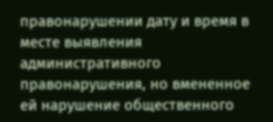правонарушении дату и время в месте выявления административного правонарушения, но вмененное ей нарушение общественного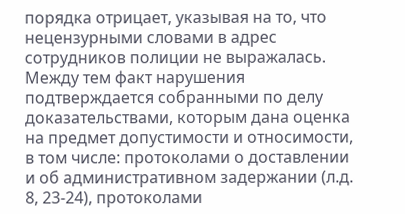порядка отрицает, указывая на то, что нецензурными словами в адрес сотрудников полиции не выражалась. Между тем факт нарушения подтверждается собранными по делу доказательствами, которым дана оценка на предмет допустимости и относимости, в том числе: протоколами о доставлении и об административном задержании (л.д. 8, 23-24), протоколами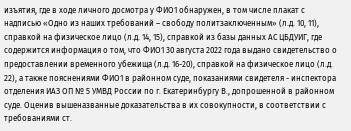изъятия, где в ходе личного досмотра у ФИО1 обнаружен, в том числе плакат с надписью «Одно из наших требований – свободу политзаключенным» (л.д. 10, 11), справкой на физическое лицо (л.д. 14, 15), справкой из базы данных АС ЦБДУИГ, где содержится информация о том, что ФИО1 30 августа 2022 года выдано свидетельство о предоставлении временного убежища (л.д. 16-20), справкой на физическое лицо (л.д. 22), а также пояснениями ФИО1 в районном суде, показаниями свидетеля - инспектора отделения ИАЗ ОП № 5 УМВД России по г. Екатеринбургу В., допрошенной в районном суде. Оценив вышеназванные доказательства в их совокупности, в соответствии с требованиями ст.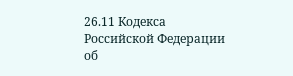26.11 Кодекса Российской Федерации об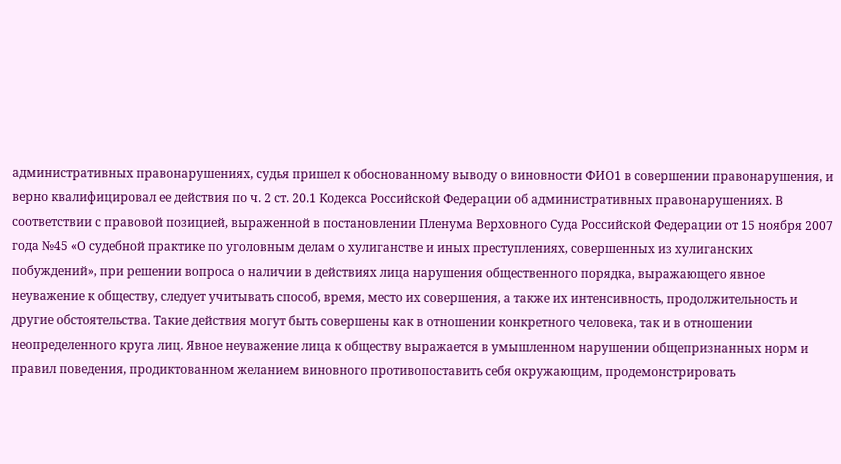административных правонарушениях, судья пришел к обоснованному выводу о виновности ФИО1 в совершении правонарушения, и верно квалифицировал ее действия по ч. 2 ст. 20.1 Кодекса Российской Федерации об административных правонарушениях. В соответствии с правовой позицией, выраженной в постановлении Пленума Верховного Суда Российской Федерации от 15 ноября 2007 года №45 «О судебной практике по уголовным делам о хулиганстве и иных преступлениях, совершенных из хулиганских побуждений», при решении вопроса о наличии в действиях лица нарушения общественного порядка, выражающего явное неуважение к обществу, следует учитывать способ, время, место их совершения, а также их интенсивность, продолжительность и другие обстоятельства. Такие действия могут быть совершены как в отношении конкретного человека, так и в отношении неопределенного круга лиц. Явное неуважение лица к обществу выражается в умышленном нарушении общепризнанных норм и правил поведения, продиктованном желанием виновного противопоставить себя окружающим, продемонстрировать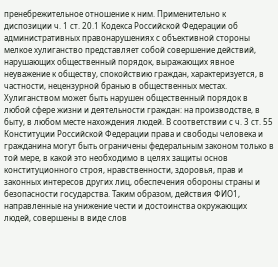пренебрежительное отношение к ним. Применительно к диспозиции ч. 1 ст. 20.1 Кодекса Российской Федерации об административных правонарушениях с объективной стороны мелкое хулиганство представляет собой совершение действий, нарушающих общественный порядок, выражающих явное неуважение к обществу, спокойствию граждан, характеризуется, в частности, нецензурной бранью в общественных местах. Хулиганством может быть нарушен общественный порядок в любой сфере жизни и деятельности граждан: на производстве, в быту, в любом месте нахождения людей. В соответствии с ч. 3 ст. 55 Конституции Российской Федерации права и свободы человека и гражданина могут быть ограничены федеральным законом только в той мере, в какой это необходимо в целях защиты основ конституционного строя, нравственности, здоровья, прав и законных интересов других лиц, обеспечения обороны страны и безопасности государства. Таким образом, действия ФИО1, направленные на унижение чести и достоинства окружающих людей, совершены в виде слов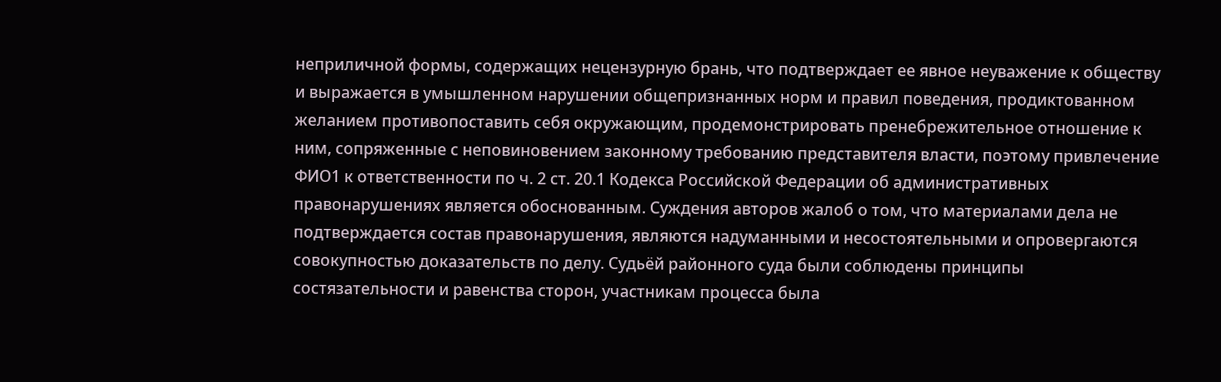неприличной формы, содержащих нецензурную брань, что подтверждает ее явное неуважение к обществу и выражается в умышленном нарушении общепризнанных норм и правил поведения, продиктованном желанием противопоставить себя окружающим, продемонстрировать пренебрежительное отношение к ним, сопряженные с неповиновением законному требованию представителя власти, поэтому привлечение ФИО1 к ответственности по ч. 2 ст. 20.1 Кодекса Российской Федерации об административных правонарушениях является обоснованным. Суждения авторов жалоб о том, что материалами дела не подтверждается состав правонарушения, являются надуманными и несостоятельными и опровергаются совокупностью доказательств по делу. Судьёй районного суда были соблюдены принципы состязательности и равенства сторон, участникам процесса была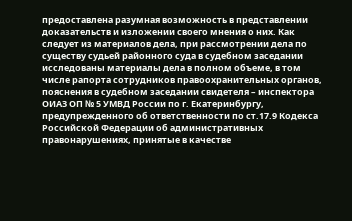предоставлена разумная возможность в представлении доказательств и изложении своего мнения о них. Как следует из материалов дела, при рассмотрении дела по существу судьей районного суда в судебном заседании исследованы материалы дела в полном объеме, в том числе рапорта сотрудников правоохранительных органов, пояснения в судебном заседании свидетеля – инспектора ОИАЗ ОП № 5 УМВД России по г. Екатеринбургу, предупрежденного об ответственности по ст.17.9 Кодекса Российской Федерации об административных правонарушениях, принятые в качестве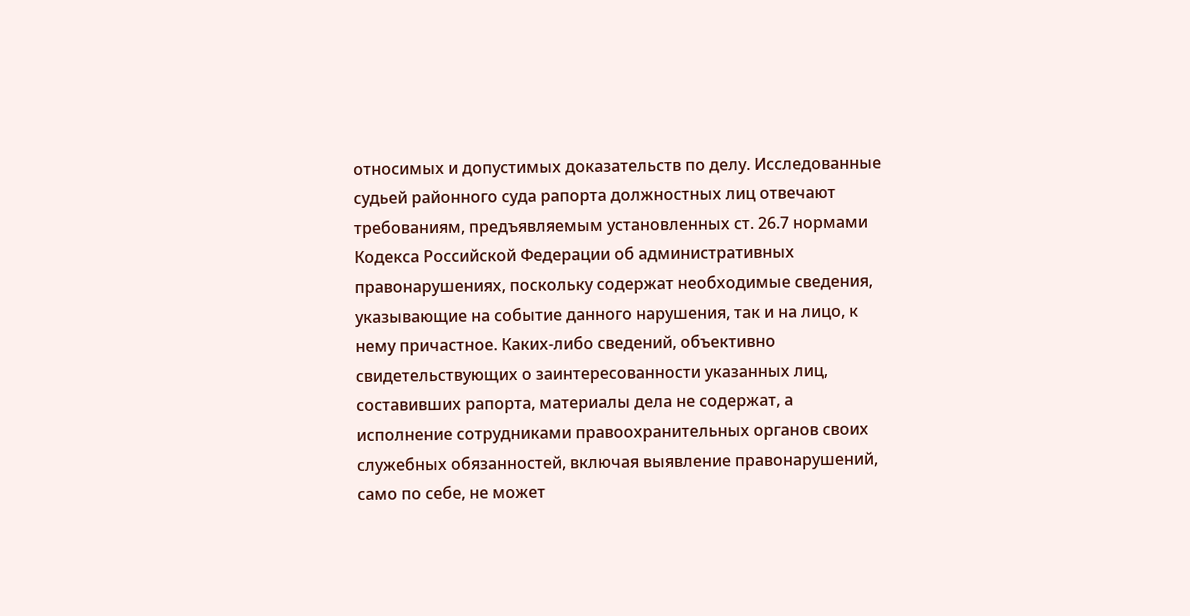относимых и допустимых доказательств по делу. Исследованные судьей районного суда рапорта должностных лиц отвечают требованиям, предъявляемым установленных ст. 26.7 нормами Кодекса Российской Федерации об административных правонарушениях, поскольку содержат необходимые сведения, указывающие на событие данного нарушения, так и на лицо, к нему причастное. Каких-либо сведений, объективно свидетельствующих о заинтересованности указанных лиц, составивших рапорта, материалы дела не содержат, а исполнение сотрудниками правоохранительных органов своих служебных обязанностей, включая выявление правонарушений, само по себе, не может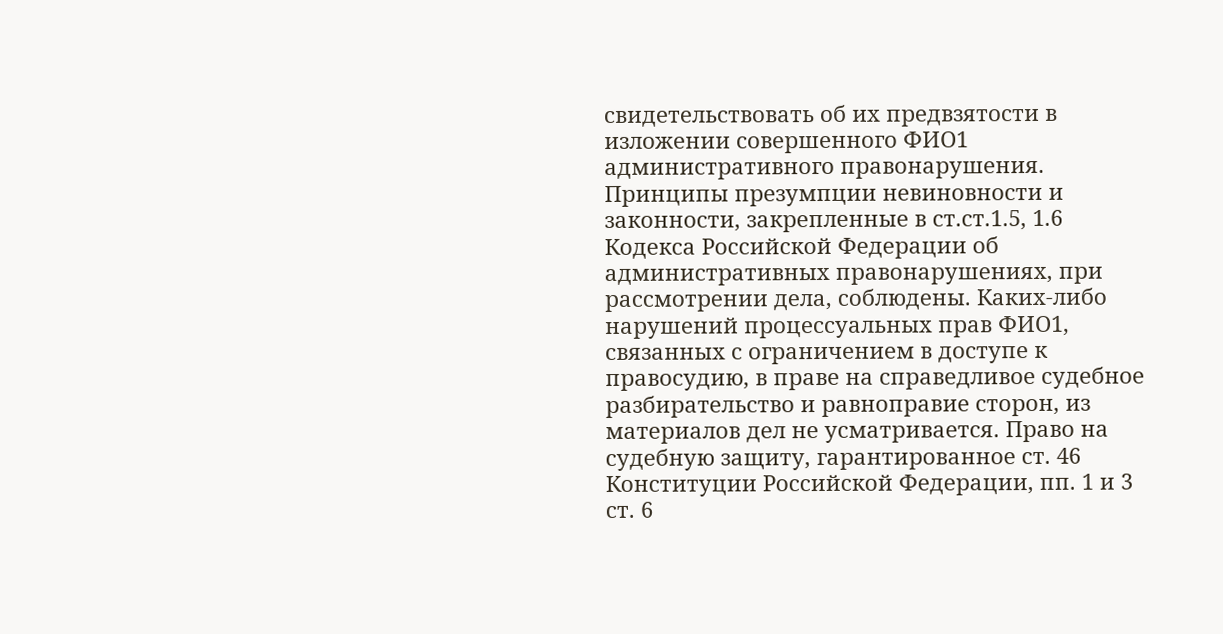свидетельствовать об их предвзятости в изложении совершенного ФИО1 административного правонарушения. Принципы презумпции невиновности и законности, закрепленные в ст.ст.1.5, 1.6 Кодекса Российской Федерации об административных правонарушениях, при рассмотрении дела, соблюдены. Каких-либо нарушений процессуальных прав ФИО1, связанных с ограничением в доступе к правосудию, в праве на справедливое судебное разбирательство и равноправие сторон, из материалов дел не усматривается. Право на судебную защиту, гарантированное ст. 46 Конституции Российской Федерации, пп. 1 и 3 ст. 6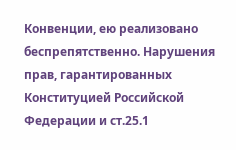Конвенции, ею реализовано беспрепятственно. Нарушения прав, гарантированных Конституцией Российской Федерации и ст.25.1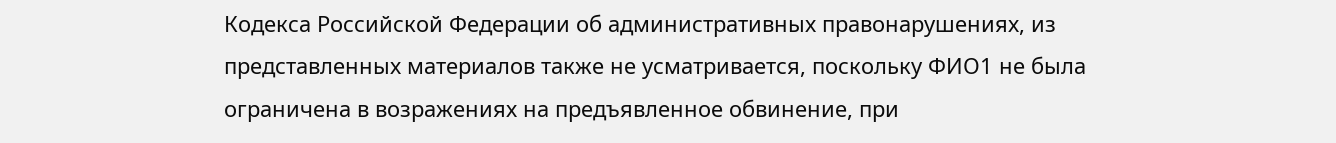Кодекса Российской Федерации об административных правонарушениях, из представленных материалов также не усматривается, поскольку ФИО1 не была ограничена в возражениях на предъявленное обвинение, при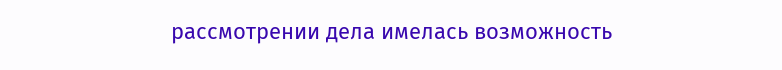рассмотрении дела имелась возможность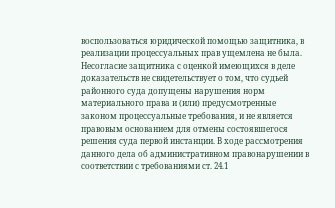воспользоваться юридической помощью защитника, в реализации процессуальных прав ущемлена не была. Несогласие защитника с оценкой имеющихся в деле доказательств не свидетельствует о том, что судьей районного суда допущены нарушения норм материального права и (или) предусмотренные законом процессуальные требования, и не является правовым основанием для отмены состоявшегося решения суда первой инстанции. В ходе рассмотрения данного дела об административном правонарушении в соответствии с требованиями ст. 24.1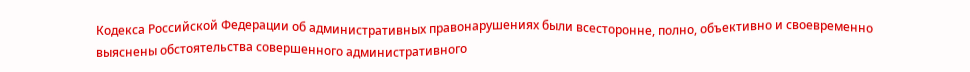Кодекса Российской Федерации об административных правонарушениях были всесторонне, полно, объективно и своевременно выяснены обстоятельства совершенного административного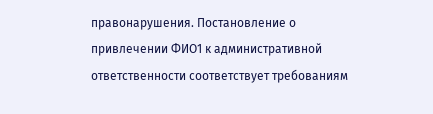правонарушения. Постановление о привлечении ФИО1 к административной ответственности соответствует требованиям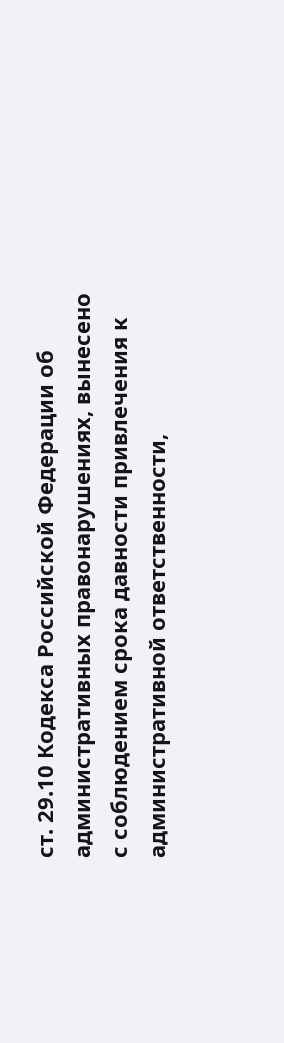ст. 29.10 Кодекса Российской Федерации об административных правонарушениях, вынесено с соблюдением срока давности привлечения к административной ответственности,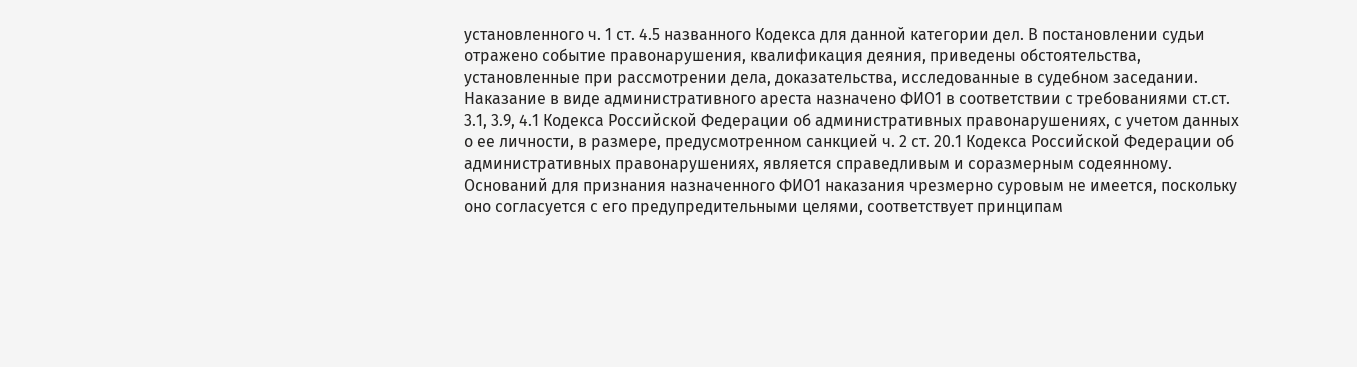установленного ч. 1 ст. 4.5 названного Кодекса для данной категории дел. В постановлении судьи отражено событие правонарушения, квалификация деяния, приведены обстоятельства, установленные при рассмотрении дела, доказательства, исследованные в судебном заседании. Наказание в виде административного ареста назначено ФИО1 в соответствии с требованиями ст.ст. 3.1, 3.9, 4.1 Кодекса Российской Федерации об административных правонарушениях, с учетом данных о ее личности, в размере, предусмотренном санкцией ч. 2 ст. 20.1 Кодекса Российской Федерации об административных правонарушениях, является справедливым и соразмерным содеянному. Оснований для признания назначенного ФИО1 наказания чрезмерно суровым не имеется, поскольку оно согласуется с его предупредительными целями, соответствует принципам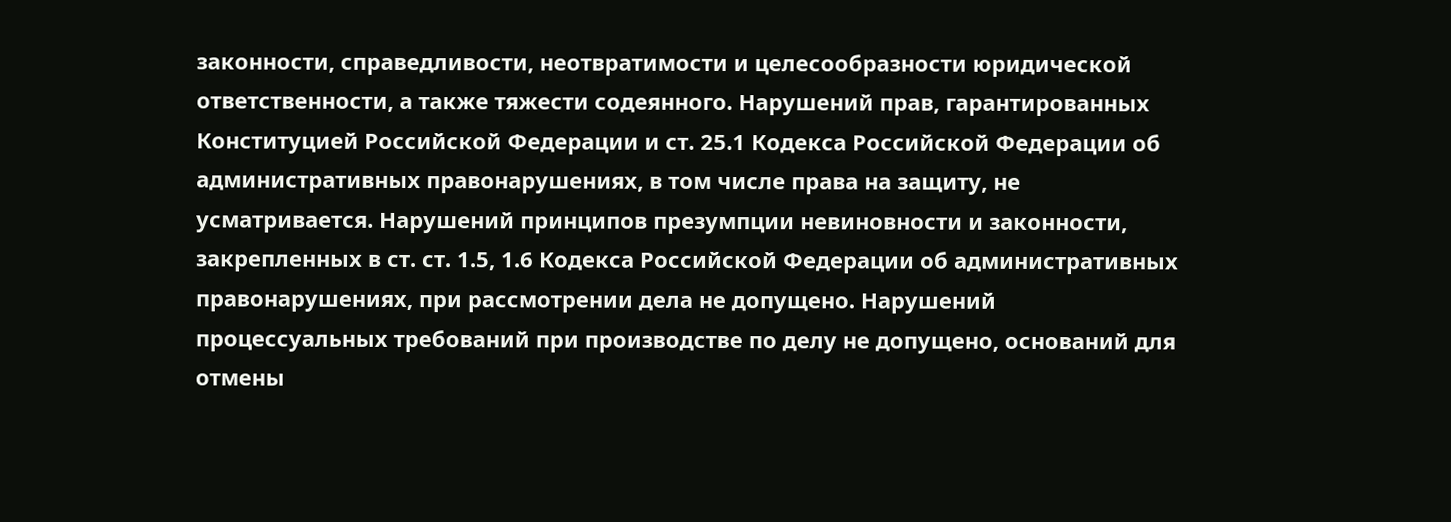законности, справедливости, неотвратимости и целесообразности юридической ответственности, а также тяжести содеянного. Нарушений прав, гарантированных Конституцией Российской Федерации и ст. 25.1 Кодекса Российской Федерации об административных правонарушениях, в том числе права на защиту, не усматривается. Нарушений принципов презумпции невиновности и законности, закрепленных в ст. ст. 1.5, 1.6 Кодекса Российской Федерации об административных правонарушениях, при рассмотрении дела не допущено. Нарушений процессуальных требований при производстве по делу не допущено, оснований для отмены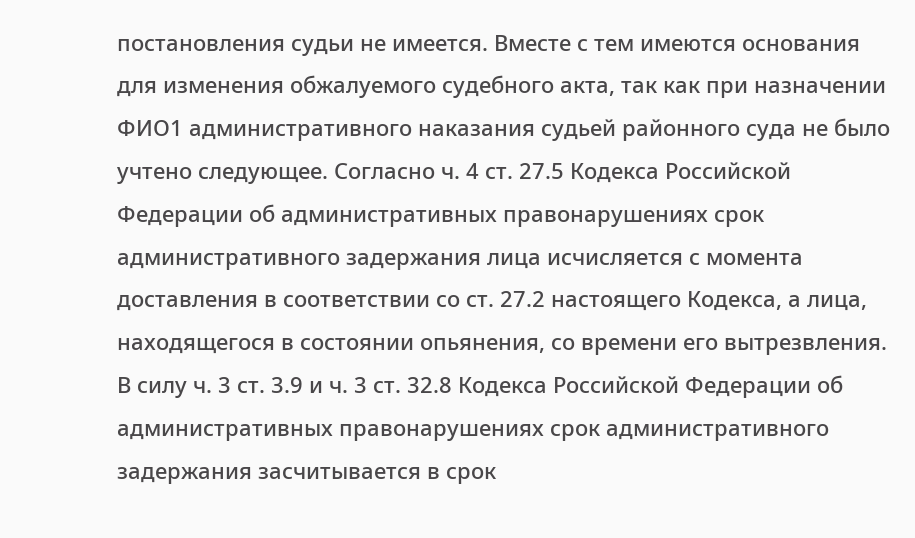постановления судьи не имеется. Вместе с тем имеются основания для изменения обжалуемого судебного акта, так как при назначении ФИО1 административного наказания судьей районного суда не было учтено следующее. Согласно ч. 4 ст. 27.5 Кодекса Российской Федерации об административных правонарушениях срок административного задержания лица исчисляется с момента доставления в соответствии со ст. 27.2 настоящего Кодекса, а лица, находящегося в состоянии опьянения, со времени его вытрезвления. В силу ч. 3 ст. 3.9 и ч. 3 ст. 32.8 Кодекса Российской Федерации об административных правонарушениях срок административного задержания засчитывается в срок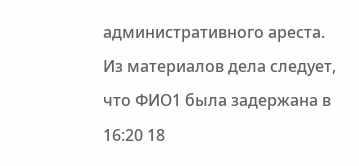административного ареста. Из материалов дела следует, что ФИО1 была задержана в 16:20 18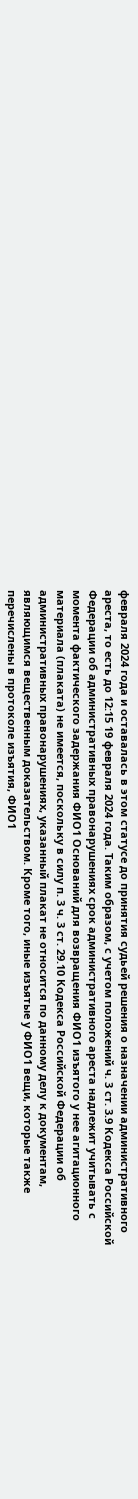февраля 2024 года и оставалась в этом статусе до принятия судьей решения о назначении административного ареста, то есть до 12:15 19 февраля 2024 года. Таким образом, с учетом положений ч. 3 ст. 3.9 Кодекса Российской Федерации об административных правонарушениях срок административного ареста надлежит учитывать с момента фактического задержания ФИО1 Оснований для возвращения ФИО1 изъятого у нее агитационного материала (плаката) не имеется, поскольку в силу п. 3 ч. 3 ст. 29.10 Кодекса Российской Федерации об административных правонарушениях, указанный плакат не относится по данному делу к документам, являющимся вещественным доказательством. Кроме того, иные изъятые у ФИО1 вещи, которые также перечислены в протоколе изъятия, ФИО1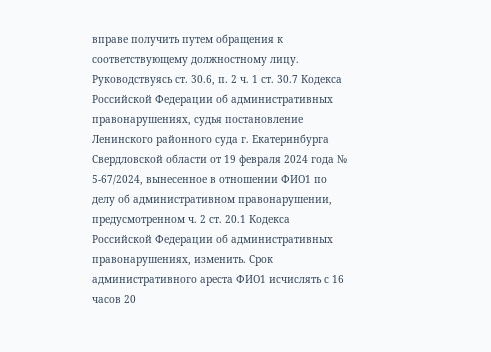вправе получить путем обращения к соответствующему должностному лицу. Руководствуясь ст. 30.6, п. 2 ч. 1 ст. 30.7 Кодекса Российской Федерации об административных правонарушениях, судья постановление Ленинского районного суда г. Екатеринбурга Свердловской области от 19 февраля 2024 года № 5-67/2024, вынесенное в отношении ФИО1 по делу об административном правонарушении, предусмотренном ч. 2 ст. 20.1 Кодекса Российской Федерации об административных правонарушениях, изменить. Срок административного ареста ФИО1 исчислять с 16 часов 20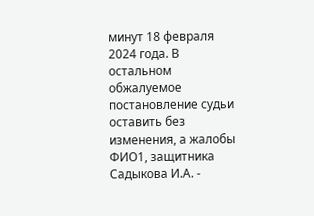минут 18 февраля 2024 года. В остальном обжалуемое постановление судьи оставить без изменения, а жалобы ФИО1, защитника Садыкова И.А. -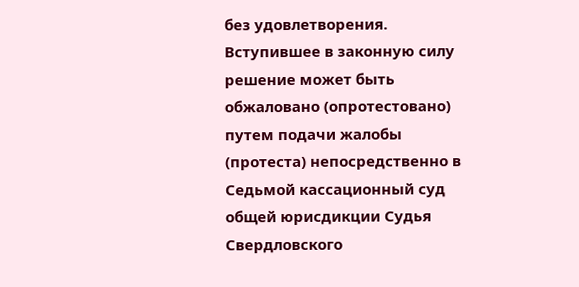без удовлетворения. Вступившее в законную силу решение может быть обжаловано (опротестовано) путем подачи жалобы (протеста) непосредственно в Седьмой кассационный суд общей юрисдикции Судья Свердловского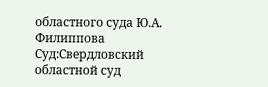областного суда Ю.А. Филиппова Суд:Свердловский областной суд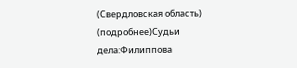(Свердловская область) (подробнее)Судьи дела:Филиппова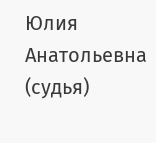Юлия Анатольевна (судья)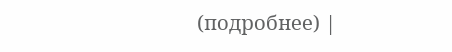(подробнее) |